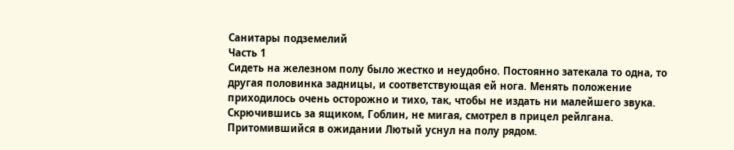Санитары подземелий
Часть 1
Сидеть на железном полу было жестко и неудобно. Постоянно затекала то одна, то другая половинка задницы, и соответствующая ей нога. Менять положение приходилось очень осторожно и тихо, так, чтобы не издать ни малейшего звука. Скрючившись за ящиком, Гоблин, не мигая, смотрел в прицел рейлгана. Притомившийся в ожидании Лютый уснул на полу рядом.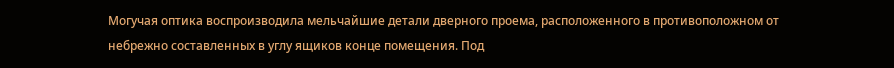Могучая оптика воспроизводила мельчайшие детали дверного проема, расположенного в противоположном от небрежно составленных в углу ящиков конце помещения. Под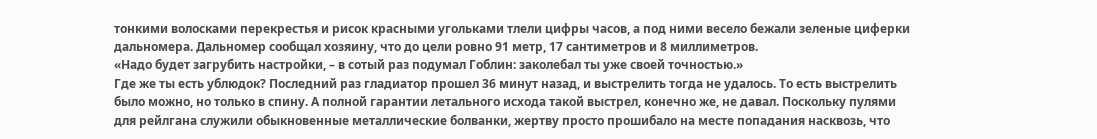тонкими волосками перекрестья и рисок красными угольками тлели цифры часов, а под ними весело бежали зеленые циферки дальномера. Дальномер сообщал хозяину, что до цели ровно 91 метр, 17 сантиметров и 8 миллиметров.
«Надо будет загрубить настройки, – в сотый раз подумал Гоблин: заколебал ты уже своей точностью.»
Где же ты есть ублюдок? Последний раз гладиатор прошел 36 минут назад, и выстрелить тогда не удалось. То есть выстрелить было можно, но только в спину. А полной гарантии летального исхода такой выстрел, конечно же, не давал. Поскольку пулями для рейлгана служили обыкновенные металлические болванки, жертву просто прошибало на месте попадания насквозь, что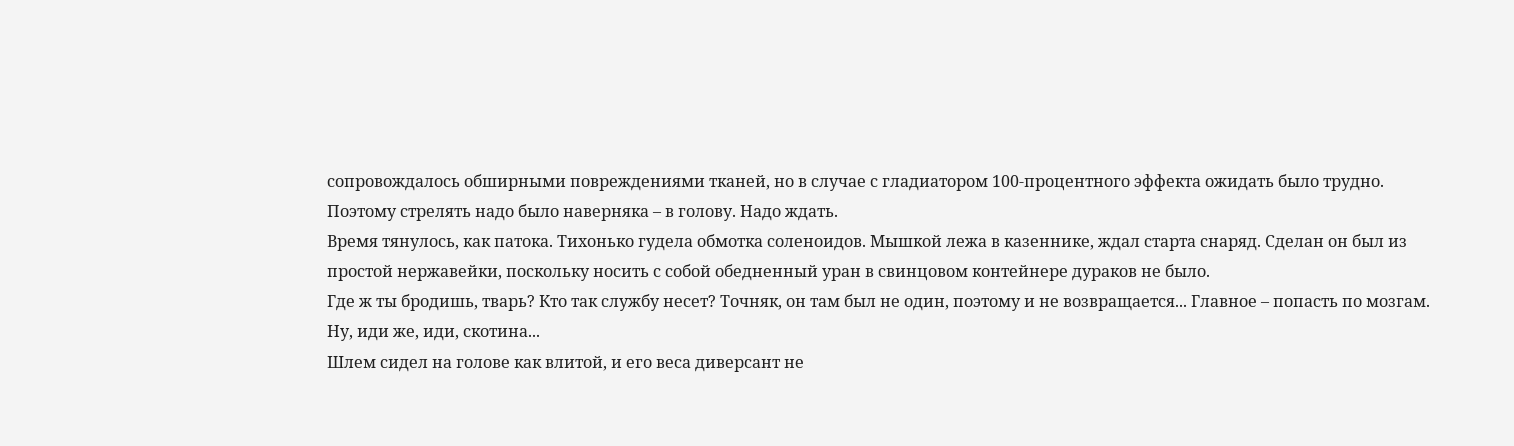сопровождалось обширными повреждениями тканей, но в случае с гладиатором 100-процентного эффекта ожидать было трудно. Поэтому стрелять надо было наверняка – в голову. Надо ждать.
Время тянулось, как патока. Тихонько гудела обмотка соленоидов. Мышкой лежа в казеннике, ждал старта снаряд. Сделан он был из простой нержавейки, поскольку носить с собой обедненный уран в свинцовом контейнере дураков не было.
Где ж ты бродишь, тварь? Кто так службу несет? Точняк, он там был не один, поэтому и не возвращается... Главное – попасть по мозгам. Ну, иди же, иди, скотина...
Шлем сидел на голове как влитой, и его веса диверсант не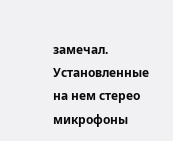замечал. Установленные на нем стерео микрофоны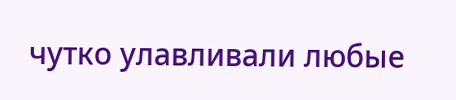чутко улавливали любые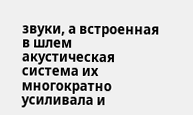звуки, а встроенная в шлем акустическая система их многократно усиливала и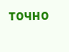точно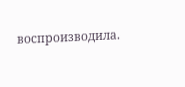воспроизводила.